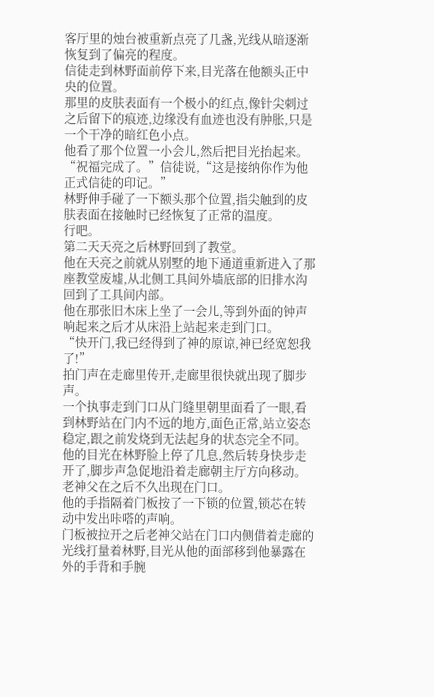客厅里的烛台被重新点亮了几盏,光线从暗逐渐恢复到了偏亮的程度。
信徒走到林野面前停下来,目光落在他额头正中央的位置。
那里的皮肤表面有一个极小的红点,像针尖刺过之后留下的痕迹,边缘没有血迹也没有肿胀,只是一个干净的暗红色小点。
他看了那个位置一小会儿,然后把目光抬起来。
“祝福完成了。”信徒说,“这是接纳你作为他正式信徒的印记。”
林野伸手碰了一下额头那个位置,指尖触到的皮肤表面在接触时已经恢复了正常的温度。
行吧。
第二天天亮之后林野回到了教堂。
他在天亮之前就从别墅的地下通道重新进入了那座教堂废墟,从北侧工具间外墙底部的旧排水沟回到了工具间内部。
他在那张旧木床上坐了一会儿,等到外面的钟声响起来之后才从床沿上站起来走到门口。
“快开门,我已经得到了神的原谅,神已经宽恕我了!”
拍门声在走廊里传开,走廊里很快就出现了脚步声。
一个执事走到门口从门缝里朝里面看了一眼,看到林野站在门内不远的地方,面色正常,站立姿态稳定,跟之前发烧到无法起身的状态完全不同。
他的目光在林野脸上停了几息,然后转身快步走开了,脚步声急促地沿着走廊朝主厅方向移动。
老神父在之后不久出现在门口。
他的手指隔着门板按了一下锁的位置,锁芯在转动中发出咔嗒的声响。
门板被拉开之后老神父站在门口内侧借着走廊的光线打量着林野,目光从他的面部移到他暴露在外的手背和手腕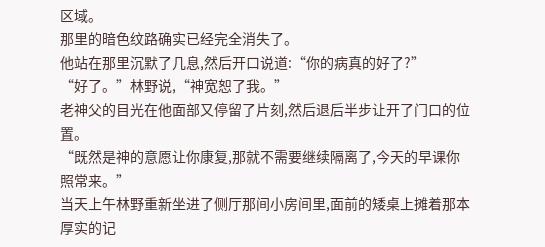区域。
那里的暗色纹路确实已经完全消失了。
他站在那里沉默了几息,然后开口说道:“你的病真的好了?”
“好了。”林野说,“神宽恕了我。”
老神父的目光在他面部又停留了片刻,然后退后半步让开了门口的位置。
“既然是神的意愿让你康复,那就不需要继续隔离了,今天的早课你照常来。”
当天上午林野重新坐进了侧厅那间小房间里,面前的矮桌上摊着那本厚实的记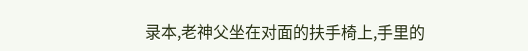录本,老神父坐在对面的扶手椅上,手里的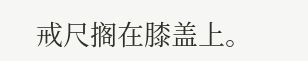戒尺搁在膝盖上。